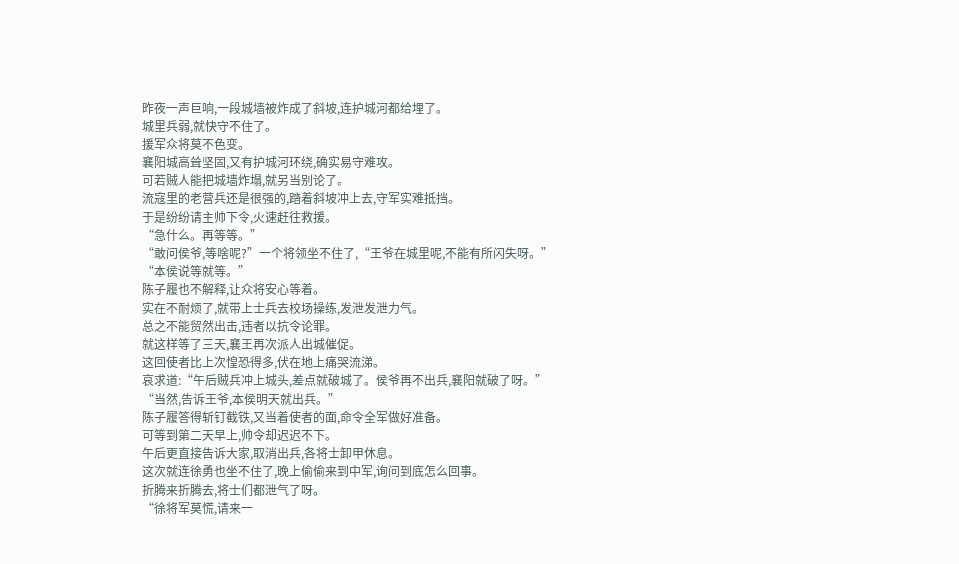昨夜一声巨响,一段城墙被炸成了斜坡,连护城河都给埋了。
城里兵弱,就快守不住了。
援军众将莫不色变。
襄阳城高耸坚固,又有护城河环绕,确实易守难攻。
可若贼人能把城墙炸塌,就另当别论了。
流寇里的老营兵还是很强的,踏着斜坡冲上去,守军实难抵挡。
于是纷纷请主帅下令,火速赶往救援。
“急什么。再等等。”
“敢问侯爷,等啥呢?”一个将领坐不住了,“王爷在城里呢,不能有所闪失呀。”
“本侯说等就等。”
陈子履也不解释,让众将安心等着。
实在不耐烦了,就带上士兵去校场操练,发泄发泄力气。
总之不能贸然出击,违者以抗令论罪。
就这样等了三天,襄王再次派人出城催促。
这回使者比上次惶恐得多,伏在地上痛哭流涕。
哀求道:“午后贼兵冲上城头,差点就破城了。侯爷再不出兵,襄阳就破了呀。”
“当然,告诉王爷,本侯明天就出兵。”
陈子履答得斩钉截铁,又当着使者的面,命令全军做好准备。
可等到第二天早上,帅令却迟迟不下。
午后更直接告诉大家,取消出兵,各将士卸甲休息。
这次就连徐勇也坐不住了,晚上偷偷来到中军,询问到底怎么回事。
折腾来折腾去,将士们都泄气了呀。
“徐将军莫慌,请来一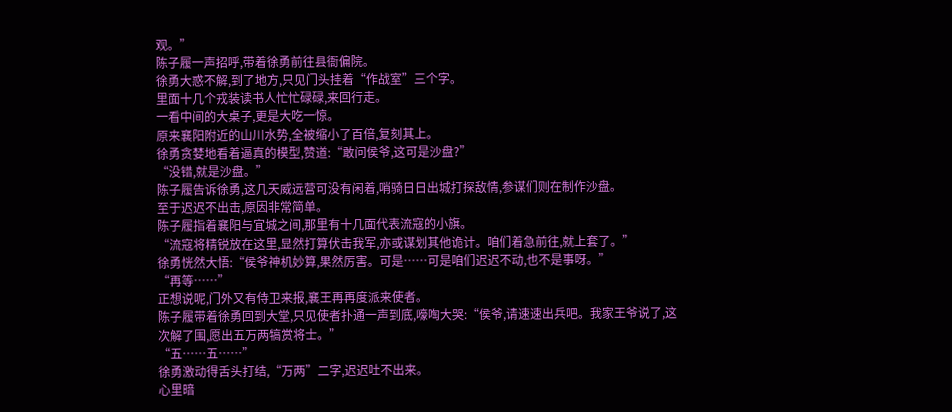观。”
陈子履一声招呼,带着徐勇前往县衙偏院。
徐勇大惑不解,到了地方,只见门头挂着“作战室”三个字。
里面十几个戎装读书人忙忙碌碌,来回行走。
一看中间的大桌子,更是大吃一惊。
原来襄阳附近的山川水势,全被缩小了百倍,复刻其上。
徐勇贪婪地看着逼真的模型,赞道:“敢问侯爷,这可是沙盘?”
“没错,就是沙盘。”
陈子履告诉徐勇,这几天威远营可没有闲着,哨骑日日出城打探敌情,参谋们则在制作沙盘。
至于迟迟不出击,原因非常简单。
陈子履指着襄阳与宜城之间,那里有十几面代表流寇的小旗。
“流寇将精锐放在这里,显然打算伏击我军,亦或谋划其他诡计。咱们着急前往,就上套了。”
徐勇恍然大悟:“侯爷神机妙算,果然厉害。可是……可是咱们迟迟不动,也不是事呀。”
“再等……”
正想说呢,门外又有侍卫来报,襄王再再度派来使者。
陈子履带着徐勇回到大堂,只见使者扑通一声到底,嚎啕大哭:“侯爷,请速速出兵吧。我家王爷说了,这次解了围,愿出五万两犒赏将士。”
“五……五……”
徐勇激动得舌头打结,“万两”二字,迟迟吐不出来。
心里暗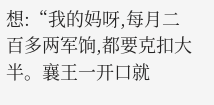想:“我的妈呀,每月二百多两军饷,都要克扣大半。襄王一开口就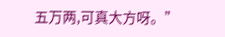五万两,可真大方呀。”